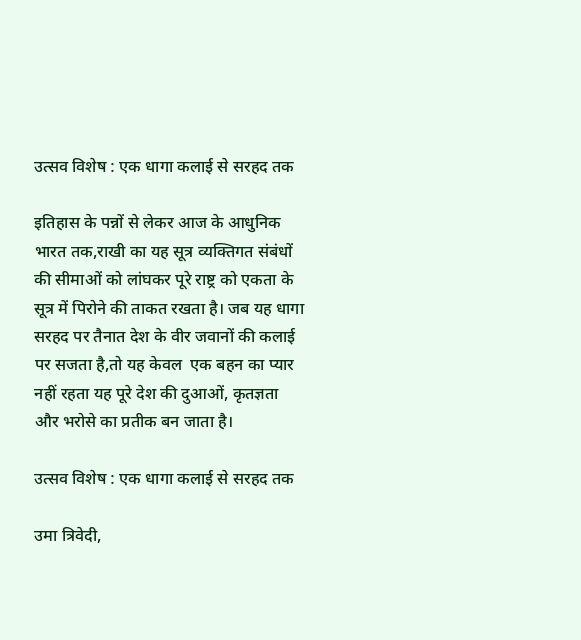उत्सव विशेष : एक धागा कलाई से सरहद तक

इतिहास के पन्नों से लेकर आज के आधुनिक भारत तक,राखी का यह सूत्र व्यक्तिगत संबंधों की सीमाओं को लांघकर पूरे राष्ट्र को एकता के सूत्र में पिरोने की ताकत रखता है। जब यह धागा सरहद पर तैनात देश के वीर जवानों की कलाई पर सजता है,तो यह केवल  एक बहन का प्यार नहीं रहता यह पूरे देश की दुआओं, कृतज्ञता और भरोसे का प्रतीक बन जाता है।

उत्सव विशेष : एक धागा कलाई से सरहद तक

उमा त्रिवेदी,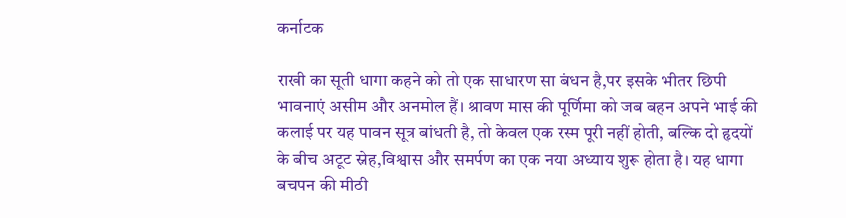कर्नाटक

राखी का सूती धागा कहने को तो एक साधारण सा बंधन है,पर इसके भीतर छिपी भावनाएं असीम और अनमोल हैं। श्रावण मास की पूर्णिमा को जब बहन अपने भाई की कलाई पर यह पावन सूत्र बांधती है, तो केवल एक रस्म पूरी नहीं होती, बल्कि दो हृदयों के बीच अटूट स्नेह,विश्वास और समर्पण का एक नया अध्याय शुरू होता है। यह धागा बचपन की मीठी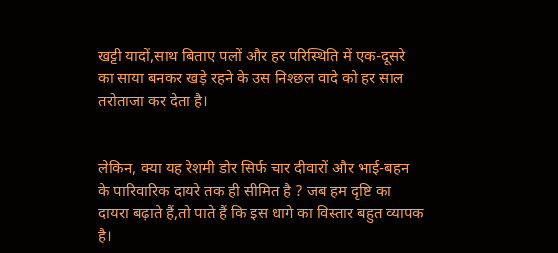खट्टी यादों,साथ बिताए पलों और हर परिस्थिति में एक-दूसरे का साया बनकर खड़े रहने के उस निश्छल वादे को हर साल तरोताजा कर देता है।


लेकिन, क्या यह रेशमी डोर सिर्फ चार दीवारों और भाई-बहन के पारिवारिक दायरे तक ही सीमित है ? जब हम दृष्टि का दायरा बढ़ाते हैं,तो पाते हैं कि इस धागे का विस्तार बहुत व्यापक है।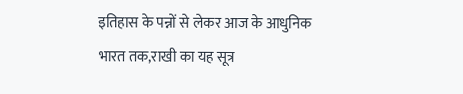इतिहास के पन्नों से लेकर आज के आधुनिक भारत तक,राखी का यह सूत्र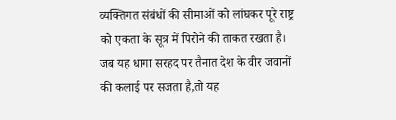व्यक्तिगत संबंधों की सीमाओं को लांघकर पूरे राष्ट्र को एकता के सूत्र में पिरोने की ताकत रखता है। जब यह धागा सरहद पर तैनात देश के वीर जवानों की कलाई पर सजता है,तो यह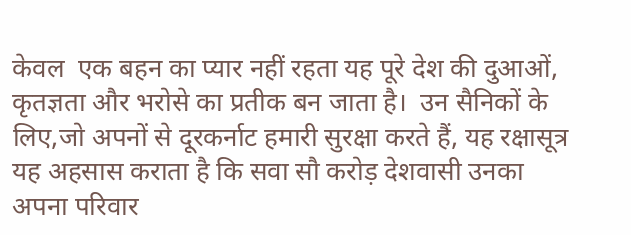केवल  एक बहन का प्यार नहीं रहता यह पूरे देश की दुआओं, कृतज्ञता और भरोसे का प्रतीक बन जाता है।  उन सैनिकों के लिए,जो अपनों से दूरकर्नाट हमारी सुरक्षा करते हैं, यह रक्षासूत्र यह अहसास कराता है कि सवा सौ करोड़ देशवासी उनका अपना परिवार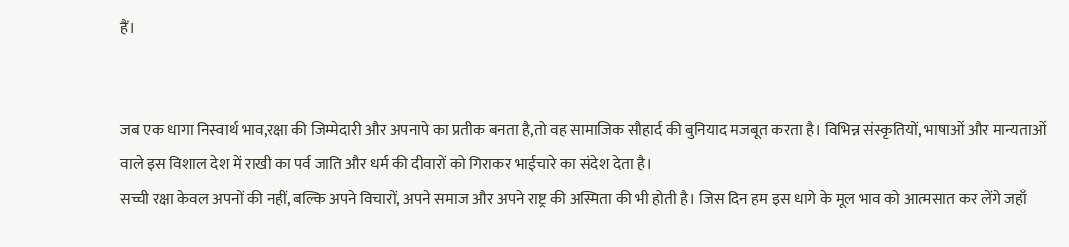हैं।


जब एक धागा निस्वार्थ भाव,रक्षा की जिम्मेदारी और अपनापे का प्रतीक बनता है,तो वह सामाजिक सौहार्द की बुनियाद मजबूत करता है। विभिन्न संस्कृतियों, भाषाओं और मान्यताओं वाले इस विशाल देश में राखी का पर्व जाति और धर्म की दीवारों को गिराकर भाईचारे का संदेश देता है।
सच्ची रक्षा केवल अपनों की नहीं, बल्कि अपने विचारों, अपने समाज और अपने राष्ट्र की अस्मिता की भी होती है। जिस दिन हम इस धागे के मूल भाव को आत्मसात कर लेंगे जहाँ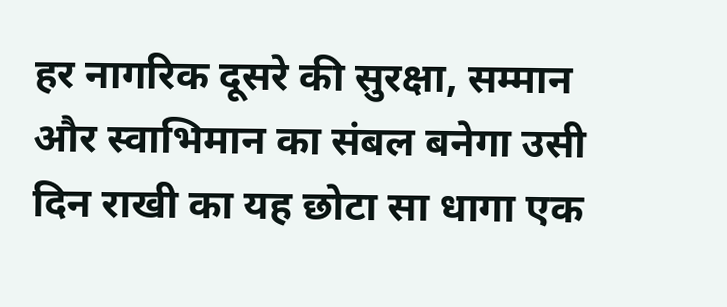हर नागरिक दूसरे की सुरक्षा, सम्मान और स्वाभिमान का संबल बनेगा उसी दिन राखी का यह छोटा सा धागा एक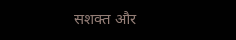सशक्त और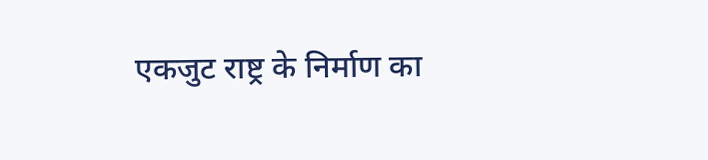एकजुट राष्ट्र के निर्माण का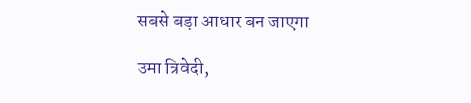सबसे बड़ा आधार बन जाएगा

उमा त्रिवेदी,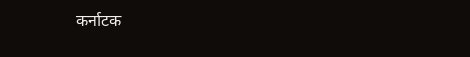कर्नाटक